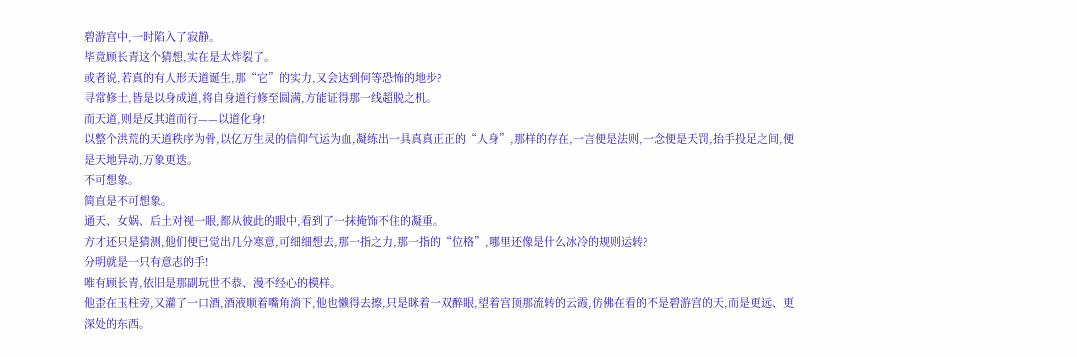碧游宫中,一时陷入了寂静。
毕竟顾长青这个猜想,实在是太炸裂了。
或者说,若真的有人形天道诞生,那“它”的实力,又会达到何等恐怖的地步?
寻常修士,皆是以身成道,将自身道行修至圆满,方能证得那一线超脱之机。
而天道,则是反其道而行——以道化身!
以整个洪荒的天道秩序为骨,以亿万生灵的信仰气运为血,凝练出一具真真正正的“人身”,那样的存在,一言便是法则,一念便是天罚,抬手投足之间,便是天地异动,万象更迭。
不可想象。
简直是不可想象。
通天、女娲、后土对视一眼,都从彼此的眼中,看到了一抹掩饰不住的凝重。
方才还只是猜测,他们便已觉出几分寒意,可细细想去,那一指之力,那一指的“位格”,哪里还像是什么冰冷的规则运转?
分明就是一只有意志的手!
唯有顾长青,依旧是那副玩世不恭、漫不经心的模样。
他歪在玉柱旁,又灌了一口酒,酒液顺着嘴角淌下,他也懒得去擦,只是眯着一双醉眼,望着宫顶那流转的云霞,仿佛在看的不是碧游宫的天,而是更远、更深处的东西。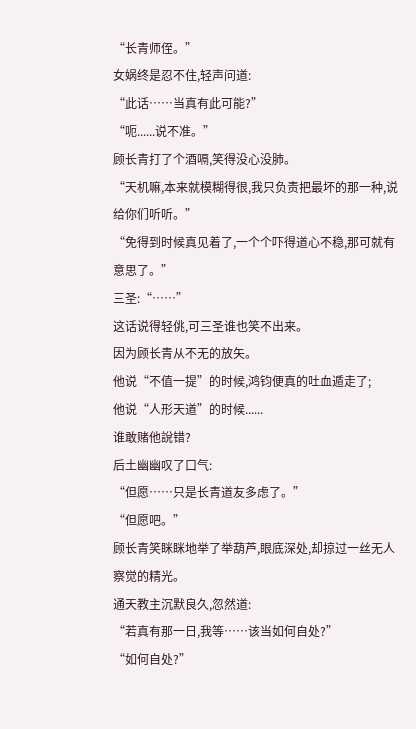“长青师侄。”
女娲终是忍不住,轻声问道:
“此话……当真有此可能?”
“呃......说不准。”
顾长青打了个酒嗝,笑得没心没肺。
“天机嘛,本来就模糊得很,我只负责把最坏的那一种,说给你们听听。”
“免得到时候真见着了,一个个吓得道心不稳,那可就有意思了。”
三圣:“……”
这话说得轻佻,可三圣谁也笑不出来。
因为顾长青从不无的放矢。
他说“不值一提”的时候,鸿钧便真的吐血遁走了;
他说“人形天道”的时候......
谁敢赌他說错?
后土幽幽叹了口气:
“但愿……只是长青道友多虑了。”
“但愿吧。”
顾长青笑眯眯地举了举葫芦,眼底深处,却掠过一丝无人察觉的精光。
通天教主沉默良久,忽然道:
“若真有那一日,我等……该当如何自处?”
“如何自处?”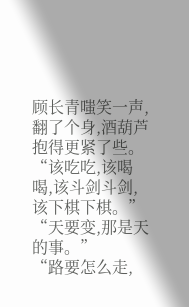顾长青嗤笑一声,翻了个身,酒葫芦抱得更紧了些。
“该吃吃,该喝喝,该斗剑斗剑,该下棋下棋。”
“天要变,那是天的事。”
“路要怎么走,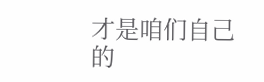才是咱们自己的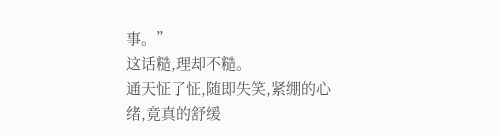事。”
这话糙,理却不糙。
通天怔了怔,随即失笑,紧绷的心绪,竟真的舒缓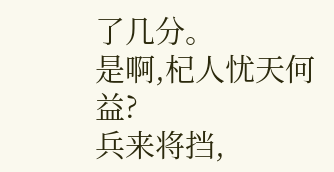了几分。
是啊,杞人忧天何益?
兵来将挡,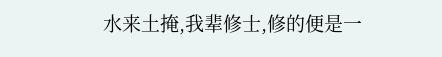水来土掩,我辈修士,修的便是一